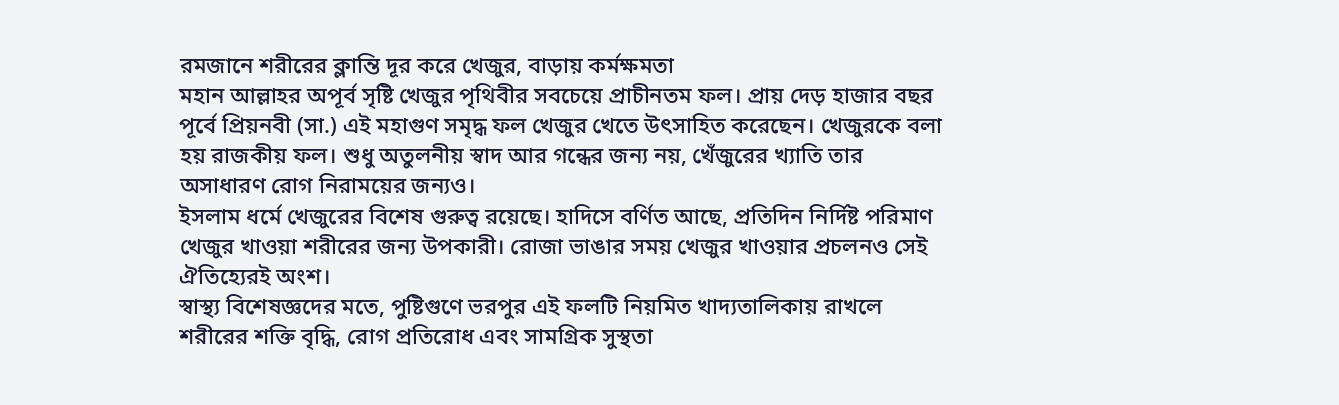রমজানে শরীরের ক্লান্তি দূর করে খেজুর, বাড়ায় কর্মক্ষমতা
মহান আল্লাহর অপূর্ব সৃষ্টি খেজুর পৃথিবীর সবচেয়ে প্রাচীনতম ফল। প্রায় দেড় হাজার বছর পূর্বে প্রিয়নবী (সা.) এই মহাগুণ সমৃদ্ধ ফল খেজুর খেতে উৎসাহিত করেছেন। খেজুরকে বলা হয় রাজকীয় ফল। শুধু অতুলনীয় স্বাদ আর গন্ধের জন্য নয়, খেঁজুরের খ্যাতি তার অসাধারণ রোগ নিরাময়ের জন্যও।
ইসলাম ধর্মে খেজুরের বিশেষ গুরুত্ব রয়েছে। হাদিসে বর্ণিত আছে, প্রতিদিন নির্দিষ্ট পরিমাণ খেজুর খাওয়া শরীরের জন্য উপকারী। রোজা ভাঙার সময় খেজুর খাওয়ার প্রচলনও সেই ঐতিহ্যেরই অংশ।
স্বাস্থ্য বিশেষজ্ঞদের মতে, পুষ্টিগুণে ভরপুর এই ফলটি নিয়মিত খাদ্যতালিকায় রাখলে শরীরের শক্তি বৃদ্ধি, রোগ প্রতিরোধ এবং সামগ্রিক সুস্থতা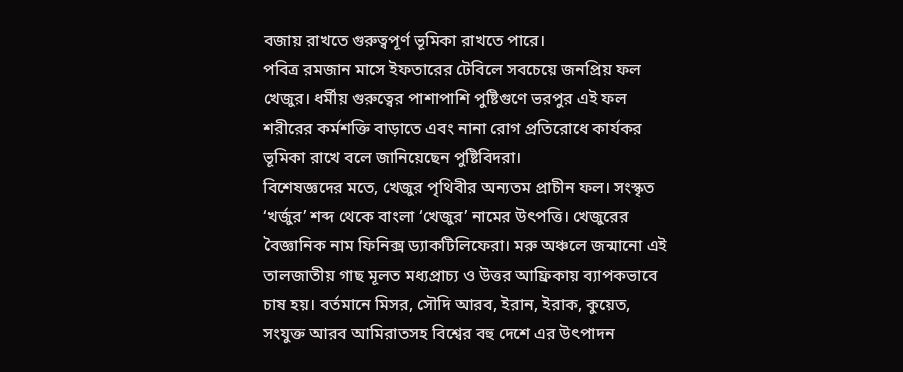বজায় রাখতে গুরুত্বপূর্ণ ভূমিকা রাখতে পারে।
পবিত্র রমজান মাসে ইফতারের টেবিলে সবচেয়ে জনপ্রিয় ফল খেজুর। ধর্মীয় গুরুত্বের পাশাপাশি পুষ্টিগুণে ভরপুর এই ফল শরীরের কর্মশক্তি বাড়াতে এবং নানা রোগ প্রতিরোধে কার্যকর ভূমিকা রাখে বলে জানিয়েছেন পুষ্টিবিদরা।
বিশেষজ্ঞদের মতে, খেজুর পৃথিবীর অন্যতম প্রাচীন ফল। সংস্কৃত ‘খর্জুর’ শব্দ থেকে বাংলা ‘খেজুর’ নামের উৎপত্তি। খেজুরের বৈজ্ঞানিক নাম ফিনিক্স ড্যাকটিলিফেরা। মরু অঞ্চলে জন্মানো এই তালজাতীয় গাছ মূলত মধ্যপ্রাচ্য ও উত্তর আফ্রিকায় ব্যাপকভাবে চাষ হয়। বর্তমানে মিসর, সৌদি আরব, ইরান, ইরাক, কুয়েত, সংযুক্ত আরব আমিরাতসহ বিশ্বের বহু দেশে এর উৎপাদন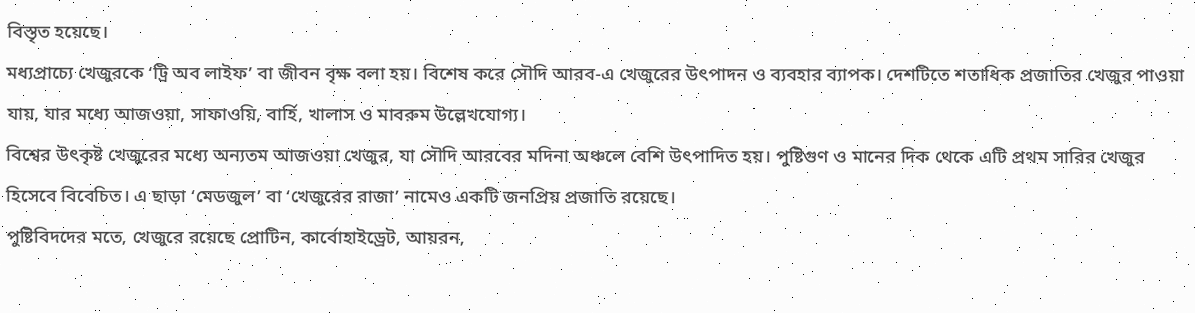বিস্তৃত হয়েছে।
মধ্যপ্রাচ্যে খেজুরকে ‘ট্রি অব লাইফ’ বা জীবন বৃক্ষ বলা হয়। বিশেষ করে সৌদি আরব-এ খেজুরের উৎপাদন ও ব্যবহার ব্যাপক। দেশটিতে শতাধিক প্রজাতির খেজুর পাওয়া যায়, যার মধ্যে আজওয়া, সাফাওয়ি, বার্হি, খালাস ও মাবরুম উল্লেখযোগ্য।
বিশ্বের উৎকৃষ্ট খেজুরের মধ্যে অন্যতম আজওয়া খেজুর, যা সৌদি আরবের মদিনা অঞ্চলে বেশি উৎপাদিত হয়। পুষ্টিগুণ ও মানের দিক থেকে এটি প্রথম সারির খেজুর হিসেবে বিবেচিত। এ ছাড়া ‘মেডজুল’ বা ‘খেজুরের রাজা’ নামেও একটি জনপ্রিয় প্রজাতি রয়েছে।
পুষ্টিবিদদের মতে, খেজুরে রয়েছে প্রোটিন, কার্বোহাইড্রেট, আয়রন,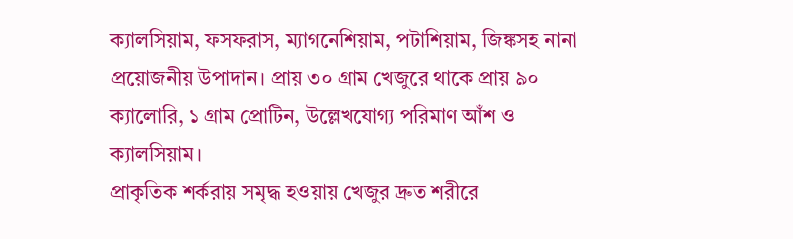ক্যালসিয়াম, ফসফরাস, ম্যাগনেশিয়াম, পটাশিয়াম, জিঙ্কসহ নানা প্রয়োজনীয় উপাদান। প্রায় ৩০ গ্রাম খেজুরে থাকে প্রায় ৯০ ক্যালোরি, ১ গ্রাম প্রোটিন, উল্লেখযোগ্য পরিমাণ আঁশ ও ক্যালসিয়াম।
প্রাকৃতিক শর্করায় সমৃদ্ধ হওয়ায় খেজুর দ্রুত শরীরে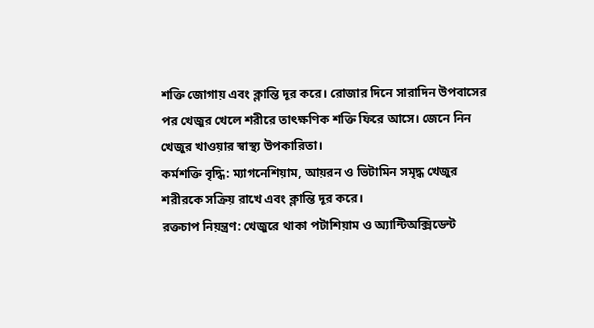শক্তি জোগায় এবং ক্লান্তি দূর করে। রোজার দিনে সারাদিন উপবাসের পর খেজুর খেলে শরীরে তাৎক্ষণিক শক্তি ফিরে আসে। জেনে নিন খেজুর খাওয়ার স্বাস্থ্য উপকারিতা।
কর্মশক্তি বৃদ্ধি: ম্যাগনেশিয়াম, আয়রন ও ভিটামিন সমৃদ্ধ খেজুর শরীরকে সক্রিয় রাখে এবং ক্লান্তি দূর করে।
রক্তচাপ নিয়ন্ত্রণ: খেজুরে থাকা পটাশিয়াম ও অ্যান্টিঅক্সিডেন্ট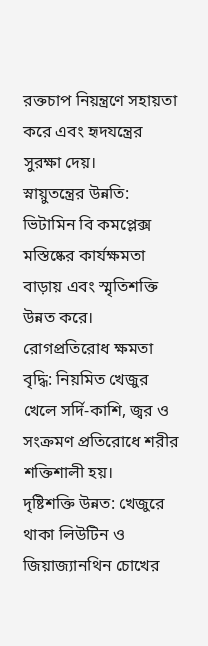রক্তচাপ নিয়ন্ত্রণে সহায়তা করে এবং হৃদযন্ত্রের সুরক্ষা দেয়।
স্নায়ুতন্ত্রের উন্নতি: ভিটামিন বি কমপ্লেক্স মস্তিষ্কের কার্যক্ষমতা বাড়ায় এবং স্মৃতিশক্তি উন্নত করে।
রোগপ্রতিরোধ ক্ষমতা বৃদ্ধি: নিয়মিত খেজুর খেলে সর্দি-কাশি, জ্বর ও সংক্রমণ প্রতিরোধে শরীর শক্তিশালী হয়।
দৃষ্টিশক্তি উন্নত: খেজুরে থাকা লিউটিন ও জিয়াজ্যানথিন চোখের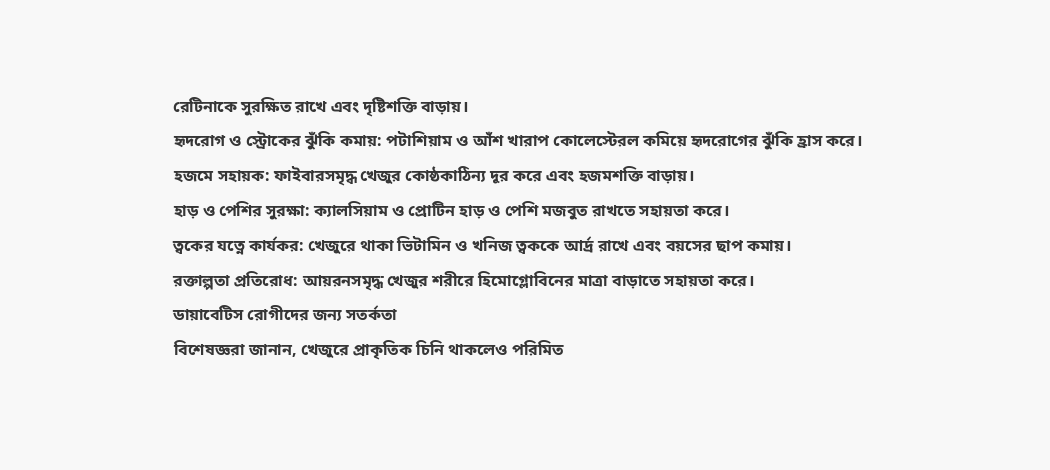রেটিনাকে সুরক্ষিত রাখে এবং দৃষ্টিশক্তি বাড়ায়।
হৃদরোগ ও স্ট্রোকের ঝুঁকি কমায়: পটাশিয়াম ও আঁশ খারাপ কোলেস্টেরল কমিয়ে হৃদরোগের ঝুঁকি হ্রাস করে।
হজমে সহায়ক: ফাইবারসমৃদ্ধ খেজুর কোষ্ঠকাঠিন্য দূর করে এবং হজমশক্তি বাড়ায়।
হাড় ও পেশির সুরক্ষা: ক্যালসিয়াম ও প্রোটিন হাড় ও পেশি মজবুত রাখতে সহায়তা করে।
ত্বকের যত্নে কার্যকর: খেজুরে থাকা ভিটামিন ও খনিজ ত্বককে আর্দ্র রাখে এবং বয়সের ছাপ কমায়।
রক্তাল্পতা প্রতিরোধ: আয়রনসমৃদ্ধ খেজুর শরীরে হিমোগ্লোবিনের মাত্রা বাড়াতে সহায়তা করে।
ডায়াবেটিস রোগীদের জন্য সতর্কতা
বিশেষজ্ঞরা জানান, খেজুরে প্রাকৃতিক চিনি থাকলেও পরিমিত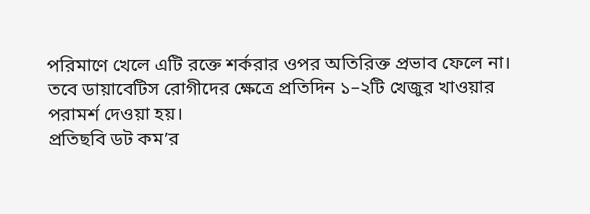পরিমাণে খেলে এটি রক্তে শর্করার ওপর অতিরিক্ত প্রভাব ফেলে না। তবে ডায়াবেটিস রোগীদের ক্ষেত্রে প্রতিদিন ১–২টি খেজুর খাওয়ার পরামর্শ দেওয়া হয়।
প্রতিছবি ডট কম’র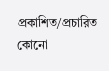প্রকাশিত/প্রচারিত কোনো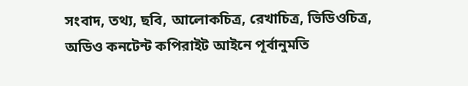সংবাদ, তথ্য, ছবি, আলোকচিত্র, রেখাচিত্র, ভিডিওচিত্র, অডিও কনটেন্ট কপিরাইট আইনে পূর্বানুমতি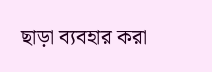ছাড়া ব্যবহার করা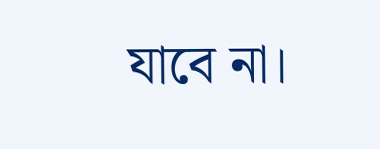যাবে না।